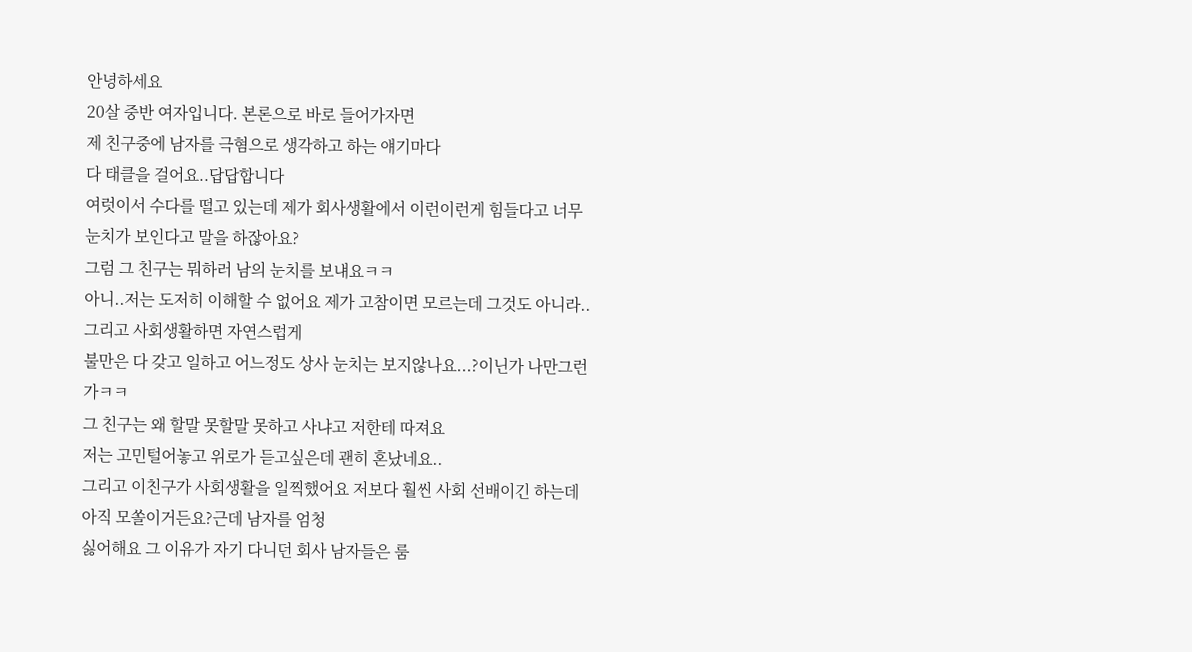안녕하세요
20살 중반 여자입니다. 본론으로 바로 들어가자면
제 친구중에 남자를 극혐으로 생각하고 하는 얘기마다
다 태클을 걸어요..답답합니다
여럿이서 수다를 떨고 있는데 제가 회사생활에서 이런이런게 힘들다고 너무 눈치가 보인다고 말을 하잖아요?
그럼 그 친구는 뭐하러 남의 눈치를 보냬요ㅋㅋ
아니..저는 도저히 이해할 수 없어요 제가 고참이면 모르는데 그것도 아니라..그리고 사회생활하면 자연스럽게
불만은 다 갖고 일하고 어느정도 상사 눈치는 보지않나요...?이닌가 나만그런가ㅋㅋ
그 친구는 왜 할말 못할말 못하고 사냐고 저한테 따져요
저는 고민털어놓고 위로가 듣고싶은데 괜히 혼났네요..
그리고 이친구가 사회생활을 일찍했어요 저보다 훨씬 사회 선배이긴 하는데 아직 모쏠이거든요?근데 남자를 엄청
싫어해요 그 이유가 자기 다니던 회사 남자들은 룸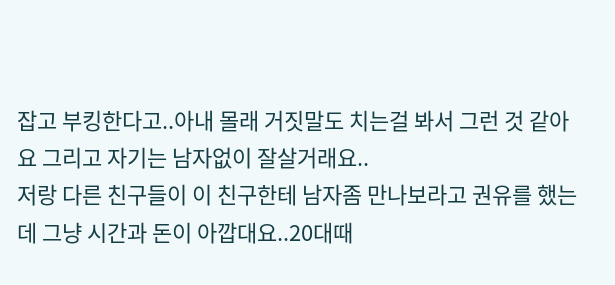잡고 부킹한다고..아내 몰래 거짓말도 치는걸 봐서 그런 것 같아요 그리고 자기는 남자없이 잘살거래요..
저랑 다른 친구들이 이 친구한테 남자좀 만나보라고 권유를 했는데 그냥 시간과 돈이 아깝대요..20대때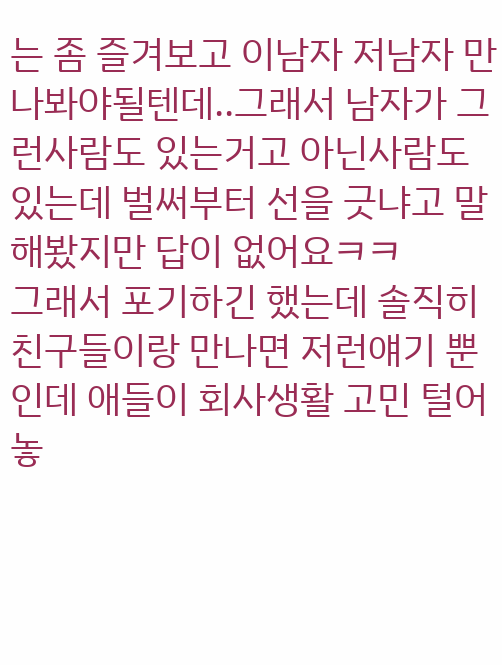는 좀 즐겨보고 이남자 저남자 만나봐야될텐데..그래서 남자가 그런사람도 있는거고 아닌사람도 있는데 벌써부터 선을 긋냐고 말해봤지만 답이 없어요ㅋㅋ
그래서 포기하긴 했는데 솔직히 친구들이랑 만나면 저런얘기 뿐인데 애들이 회사생활 고민 털어놓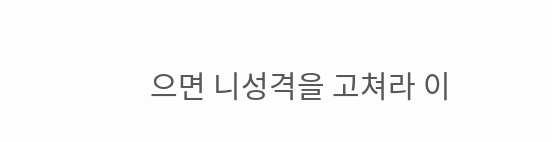으면 니성격을 고쳐라 이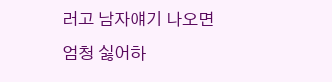러고 남자얘기 나오면 엄청 싫어하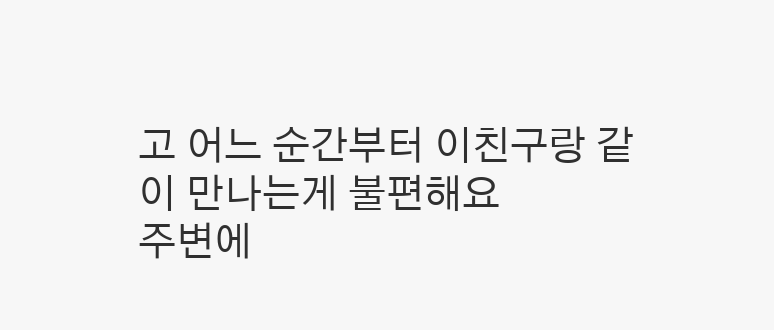고 어느 순간부터 이친구랑 같이 만나는게 불편해요
주변에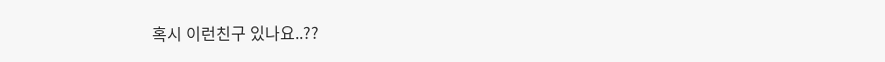혹시 이런친구 있나요..??